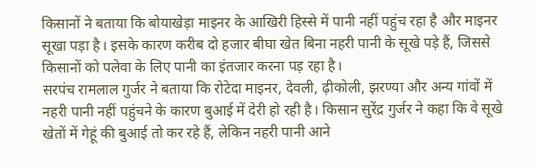किसानों ने बताया कि बोयाखेड़ा माइनर के आखिरी हिस्से में पानी नहीं पहुंच रहा है और माइनर सूखा पड़ा है। इसके कारण करीब दो हजार बीघा खेत बिना नहरी पानी के सूखे पड़े हैं, जिससे किसानों को पलेवा के लिए पानी का इंतजार करना पड़ रहा है।
सरपंच रामलाल गुर्जर ने बताया कि रोटेदा माइनर, देवली, ढ़ीकोली, झरण्या और अन्य गांवों में नहरी पानी नहीं पहुंचने के कारण बुआई में देरी हो रही है। किसान सुरेंद्र गुर्जर ने कहा कि वे सूखे खेतों में गेहूं की बुआई तो कर रहे हैं, लेकिन नहरी पानी आने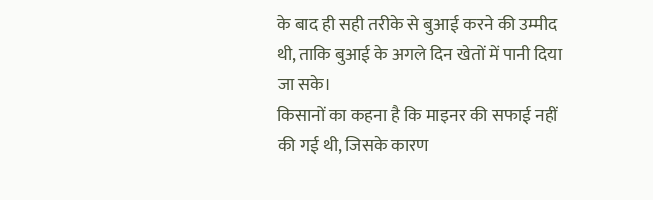के बाद ही सही तरीके से बुआई करने की उम्मीद थी, ताकि बुआई के अगले दिन खेतों में पानी दिया जा सके।
किसानों का कहना है कि माइनर की सफाई नहीं की गई थी, जिसके कारण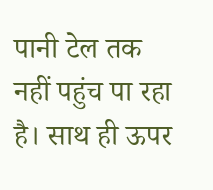पानी टेल तक नहीं पहुंच पा रहा है। साथ ही ऊपर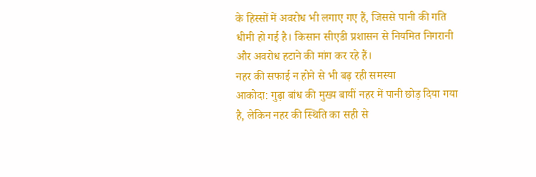के हिस्सों में अवरोध भी लगाए गए हैं, जिससे पानी की गति धीमी हो गई है। किसान सीएडी प्रशासन से नियमित निगरानी और अवरोध हटाने की मांग कर रहे हैं।
नहर की सफाई न होने से भी बढ़ रही समस्या
आकोदा: गुढ़ा बांध की मुख्य बायीं नहर में पानी छोड़ दिया गया है, लेकिन नहर की स्थिति का सही से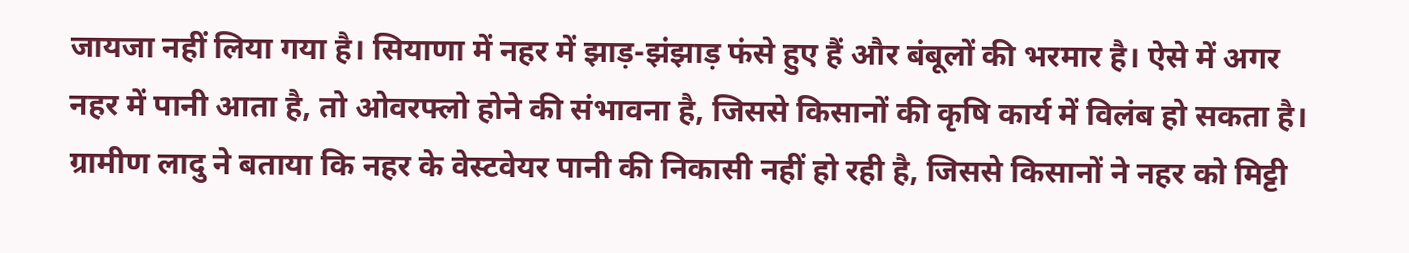जायजा नहीं लिया गया है। सियाणा में नहर में झाड़-झंझाड़ फंसे हुए हैं और बंबूलों की भरमार है। ऐसे में अगर नहर में पानी आता है, तो ओवरफ्लो होने की संभावना है, जिससे किसानों की कृषि कार्य में विलंब हो सकता है।
ग्रामीण लादु ने बताया कि नहर के वेस्टवेयर पानी की निकासी नहीं हो रही है, जिससे किसानों ने नहर को मिट्टी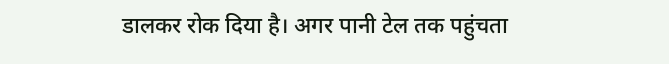डालकर रोक दिया है। अगर पानी टेल तक पहुंचता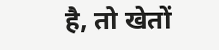है, तो खेतों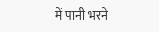में पानी भरने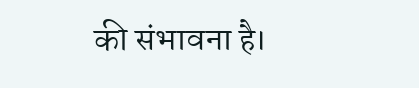की संभावना है।